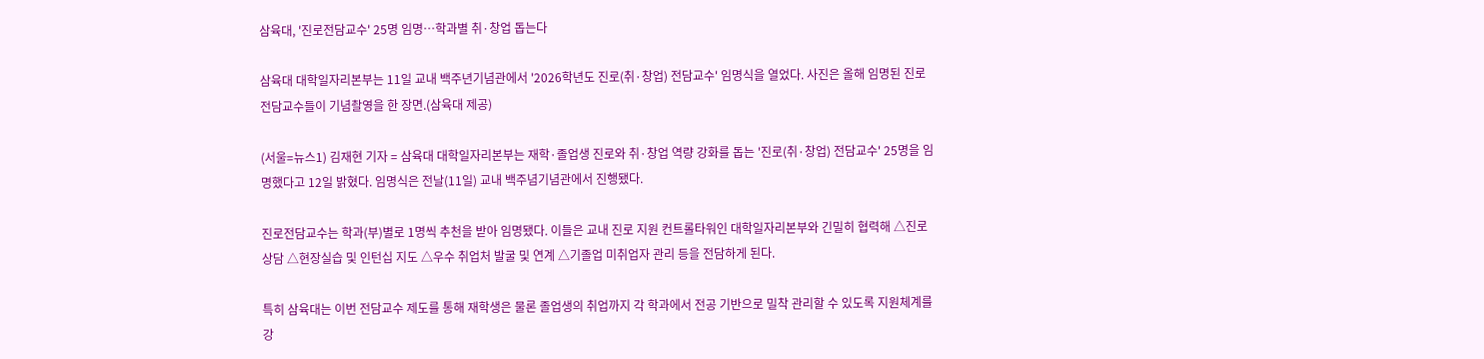삼육대, '진로전담교수' 25명 임명…학과별 취·창업 돕는다

삼육대 대학일자리본부는 11일 교내 백주년기념관에서 '2026학년도 진로(취·창업) 전담교수' 임명식을 열었다. 사진은 올해 임명된 진로전담교수들이 기념촬영을 한 장면.(삼육대 제공)

(서울=뉴스1) 김재현 기자 = 삼육대 대학일자리본부는 재학·졸업생 진로와 취·창업 역량 강화를 돕는 '진로(취·창업) 전담교수' 25명을 임명했다고 12일 밝혔다. 임명식은 전날(11일) 교내 백주념기념관에서 진행됐다.

진로전담교수는 학과(부)별로 1명씩 추천을 받아 임명됐다. 이들은 교내 진로 지원 컨트롤타워인 대학일자리본부와 긴밀히 협력해 △진로상담 △현장실습 및 인턴십 지도 △우수 취업처 발굴 및 연계 △기졸업 미취업자 관리 등을 전담하게 된다.

특히 삼육대는 이번 전담교수 제도를 통해 재학생은 물론 졸업생의 취업까지 각 학과에서 전공 기반으로 밀착 관리할 수 있도록 지원체계를 강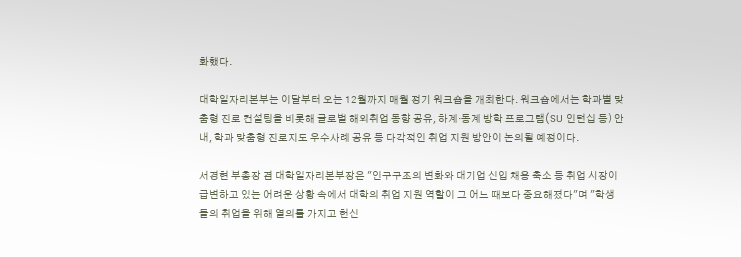화했다.

대학일자리본부는 이달부터 오는 12월까지 매월 정기 워크숍을 개최한다. 워크숍에서는 학과별 맞춤형 진로 컨설팅을 비롯해 글로벌 해외취업 동향 공유, 하계·동계 방학 프로그램(SU 인턴십 등) 안내, 학과 맞춤형 진로지도 우수사례 공유 등 다각적인 취업 지원 방안이 논의될 예정이다.

서경현 부총장 겸 대학일자리본부장은 "인구구조의 변화와 대기업 신입 채용 축소 등 취업 시장이 급변하고 있는 어려운 상황 속에서 대학의 취업 지원 역할이 그 어느 때보다 중요해졌다"며 "학생들의 취업을 위해 열의를 가지고 헌신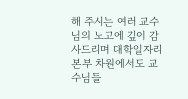해 주시는 여러 교수님의 노고에 깊이 감사드리며 대학일자리본부 차원에서도 교수님들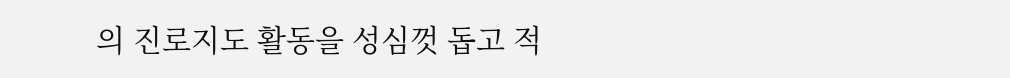의 진로지도 활동을 성심껏 돕고 적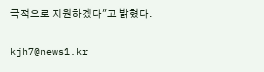극적으로 지원하겠다"고 밝혔다.

kjh7@news1.kr